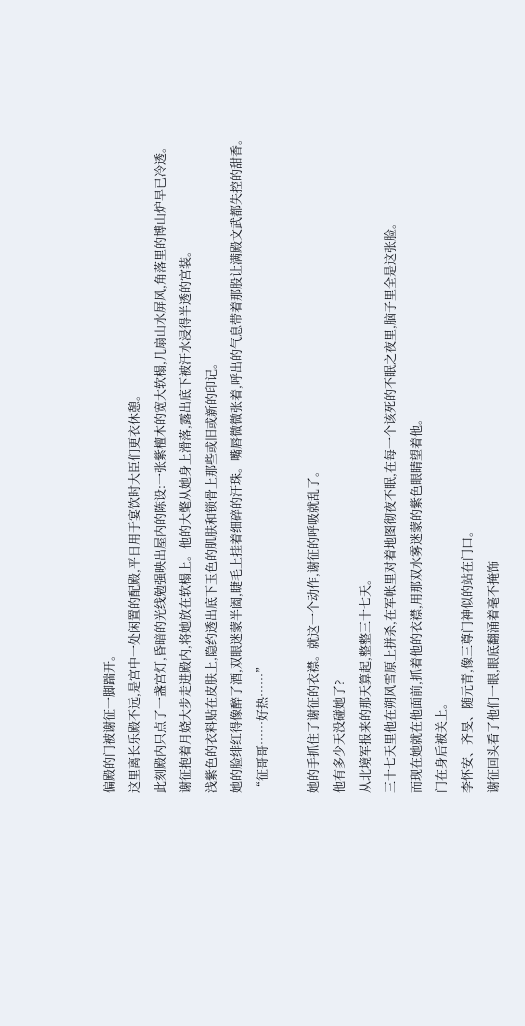偏殿的门被谢征一脚踹开。
这里离长乐殿不远,是宫中一处闲置的配殿,平日用于宴饮时大臣们更衣休憩。
此刻殿内只点了一盏宫灯,昏暗的光线勉强映出屋内的陈设:一张紫檀木的宽大软榻,几扇山水屏风,角落里的博山炉早已冷透。
谢征抱着月娆大步走进殿内,将她放在软榻上。他的大氅从她身上滑落,露出底下被汗水浸得半透的宫装。
浅紫色的衣料贴在皮肤上,隐约透出底下玉色的肌肤和锁骨上那些或旧或新的印记。
她的脸绯红得像醉了酒,双眼迷蒙半阖,睫毛上挂着细碎的汗珠。嘴唇微微张着,呼出的气息带着那股让满殿文武都失控的甜香。
“征哥哥……好热……”

她的手抓住了谢征的衣襟。就这一个动作,谢征的呼吸就乱了。
他有多少天没碰她了?
从北境军报来的那天算起,整整三十七天。
三十七天里他在朔风雪原上拼杀,在军帐里对着地图彻夜不眠,在每一个该死的不眠之夜里,脑子里全是这张脸。
而现在她就在他面前,抓着他的衣襟,用那双水雾迷蒙的紫色眼睛望着他。
门在身后被关上。
李怀安、齐旻、随元青,像三尊门神似的站在门口。
谢征回头看了他们一眼,眼底翻涌着毫不掩饰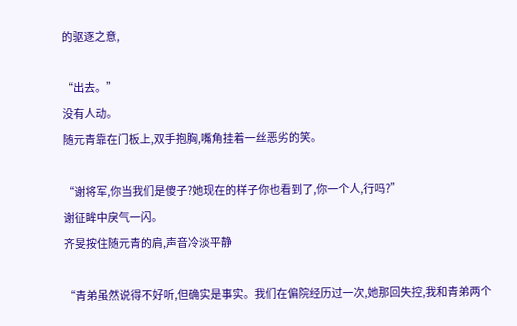的驱逐之意,

“出去。”
没有人动。
随元青靠在门板上,双手抱胸,嘴角挂着一丝恶劣的笑。

“谢将军,你当我们是傻子?她现在的样子你也看到了,你一个人,行吗?”
谢征眸中戾气一闪。
齐旻按住随元青的肩,声音冷淡平静

“青弟虽然说得不好听,但确实是事实。我们在偏院经历过一次,她那回失控,我和青弟两个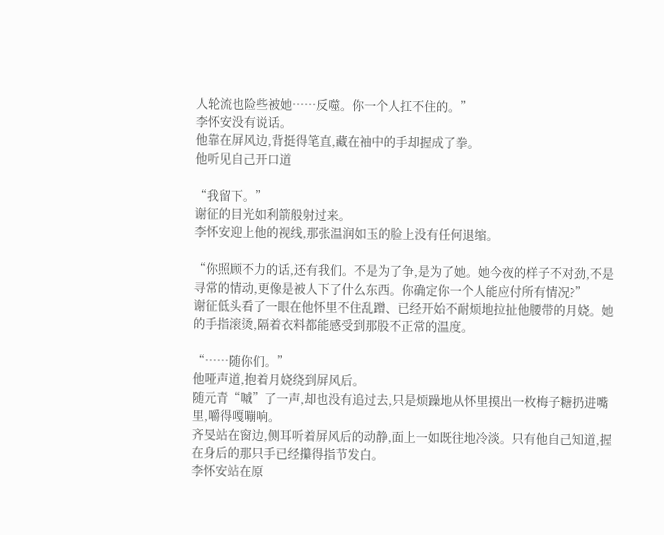人轮流也险些被她……反噬。你一个人扛不住的。”
李怀安没有说话。
他靠在屏风边,背挺得笔直,藏在袖中的手却握成了拳。
他听见自己开口道

“我留下。”
谢征的目光如利箭般射过来。
李怀安迎上他的视线,那张温润如玉的脸上没有任何退缩。

“你照顾不力的话,还有我们。不是为了争,是为了她。她今夜的样子不对劲,不是寻常的情动,更像是被人下了什么东西。你确定你一个人能应付所有情况?”
谢征低头看了一眼在他怀里不住乱蹭、已经开始不耐烦地拉扯他腰带的月娆。她的手指滚烫,隔着衣料都能感受到那股不正常的温度。

“……随你们。”
他哑声道,抱着月娆绕到屏风后。
随元青“嘁”了一声,却也没有追过去,只是烦躁地从怀里摸出一枚梅子糖扔进嘴里,嚼得嘎嘣响。
齐旻站在窗边,侧耳听着屏风后的动静,面上一如既往地冷淡。只有他自己知道,握在身后的那只手已经攥得指节发白。
李怀安站在原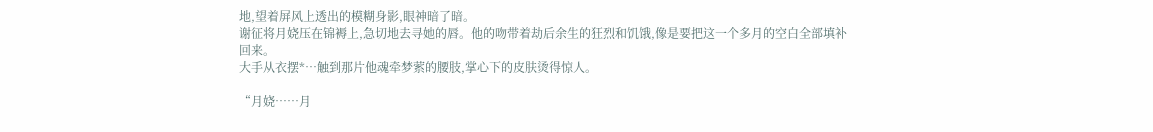地,望着屏风上透出的模糊身影,眼神暗了暗。
谢征将月娆压在锦褥上,急切地去寻她的唇。他的吻带着劫后余生的狂烈和饥饿,像是要把这一个多月的空白全部填补回来。
大手从衣摆*…触到那片他魂牵梦萦的腰肢,掌心下的皮肤烫得惊人。

“月娆……月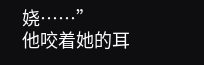娆……”
他咬着她的耳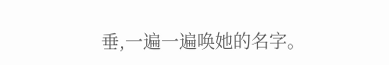垂,一遍一遍唤她的名字。